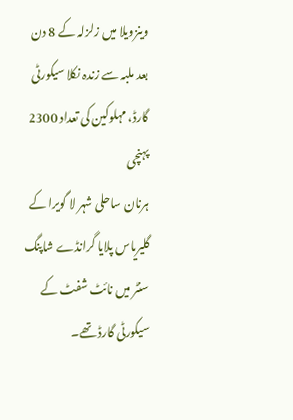وینزویلا میں زلزلہ کے 8 دن بعد ملبہ سے زندہ نکلا سیکورٹی گارڈ، مہلوکین کی تعداد 2300 پہنچی
ہرنان ساحلی شہر لا گویرا کے گلیریاس پلایا گرانڈے شاپنگ سنٹر میں نائٹ شفٹ کے سیکورٹی گارڈ تھے۔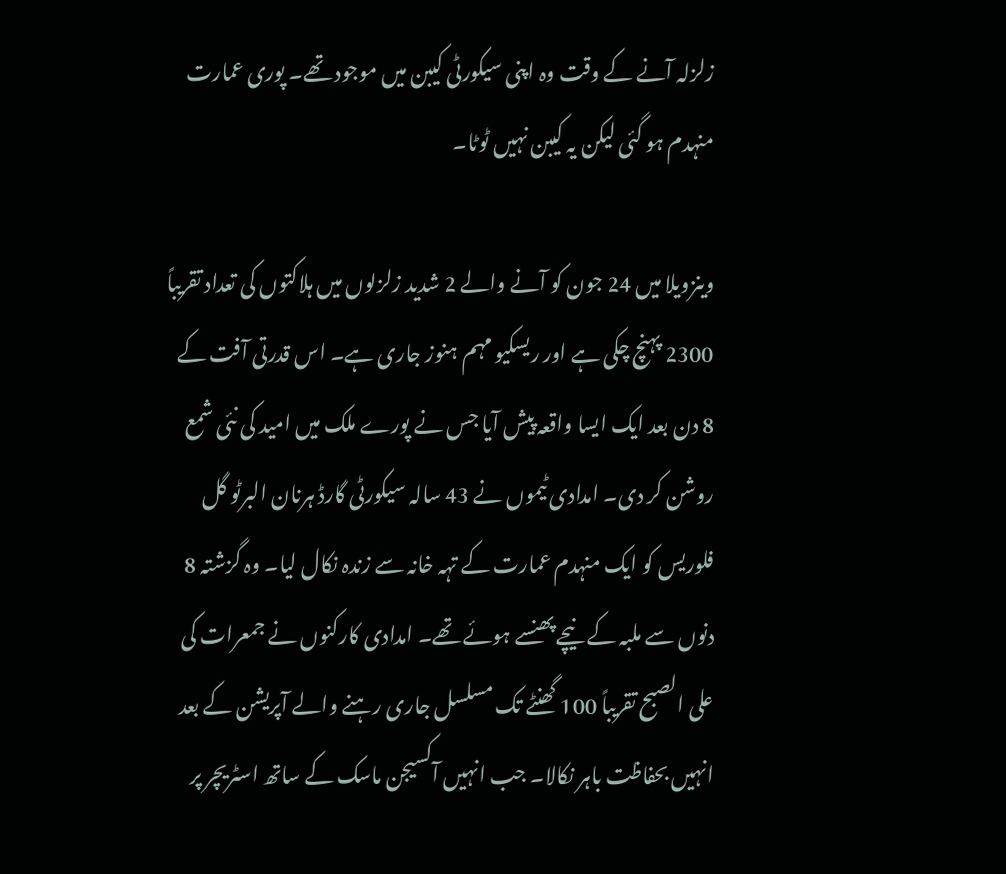زلزلہ آنے کے وقت وہ اپنی سیکورٹی کیبن میں موجود تھے۔ پوری عمارت منہدم ہو گئی لیکن یہ کیبن نہیں ٹوٹا۔

وینزویلا میں 24 جون کو آنے والے 2 شدید زلزلوں میں ہلاکتوں کی تعداد تقریباً 2300 پہنچ چکی ہے اور ریسکیو مہم ہنوز جاری ہے۔ اس قدرتی آفت کے 8 دن بعد ایک ایسا واقعہ پیش آیا جس نے پورے ملک میں امید کی نئی شمع روشن کر دی۔ امدادی ٹیموں نے 43 سالہ سیکورٹی گارڈ ہرنان البرٹو گل فلوریس کو ایک منہدم عمارت کے تہہ خانہ سے زندہ نکال لیا۔ وہ گزشتہ 8 دنوں سے ملبہ کے نیچے پھنسے ہوئے تھے۔ امدادی کارکنوں نے جمعرات کی علی الصبح تقریباً 100 گھنٹے تک مسلسل جاری رہنے والے آپریشن کے بعد انہیں بحفاظت باہر نکالا۔ جب انہیں آکسیجن ماسک کے ساتھ اسٹریچر پر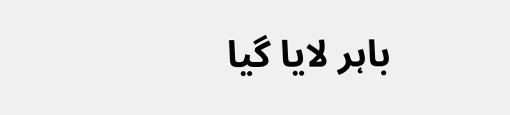باہر لایا گیا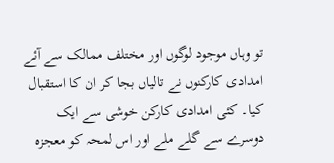تو وہاں موجود لوگوں اور مختلف ممالک سے آئے امدادی کارکنوں نے تالیاں بجا کر ان کا استقبال کیا۔ کئی امدادی کارکن خوشی سے ایک دوسرے سے گلے ملے اور اس لمحہ کو معجزہ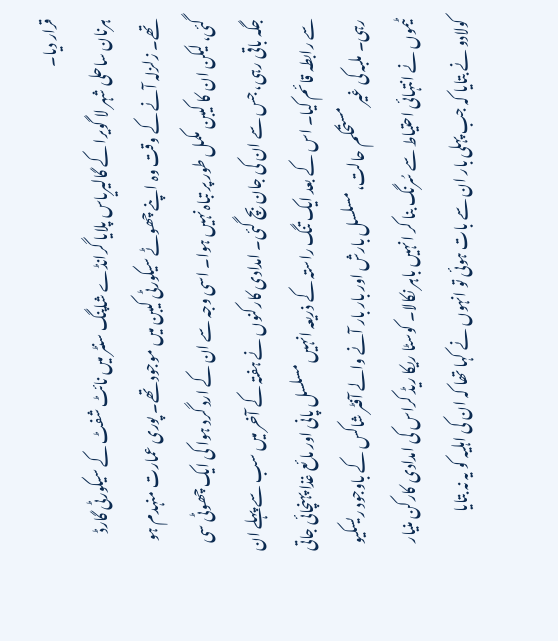قرار دیا۔
ہرنان ساحلی شہر لا گویرا کے گالیریاس پلایا گرانڈے شاپنگ سنٹر میں نائٹ شفٹ کے سیکورٹی گارڈ تھے۔ زلزلہ آنے کے وقت وہ اپنے چھوٹے سیکورٹی کیبن میں موجود تھے۔ پوری عمارت منہدم ہو گئی، لیکن ان کا کیبن مکمل طور پر تباہ نہیں ہوا۔ اسی وجہ سے ان کے ارد گرد ہوا کی ایک چھوٹی سی جگہ باقی رہی، جس سے ان کی جان بچ گئی۔ امدادی کارکنوں نے ہفتہ کے آخر میں سب سے پہلے ان سے رابطہ قائم کیا۔ اس کے بعد ایک تنگ راستہ کے ذریعہ انہیں مسلسل پانی اور مائع غذا پہنچائی جاتی رہی۔ ملبہ کی غیر مستحکم حالت، مسلسل بارش اور بار بار آنے والے آفٹر شاکس کے باوجود ریسکیو ٹیموں نے انتہائی احتیاط سے سُرنگ بنا کر انہیں باہر نکالا۔ کوسٹا ریکا ریڈ کراس کی امدادی کارکن منیار کولادو نے بتایا کہ جب پہلی بار ان سے بات ہوئی تو انہوں نے کہا تھا کہ ان کی اہلیہ کو یہ نہ بتایا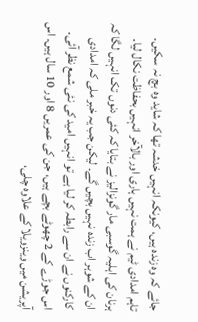جائے کہ وہ زندہ ہیں، کیونکہ انہیں خدشہ تھا کہ شاید وہ بچ نہ سکیں۔ تاہم امدادی ٹیم نے ہمت نہیں ہاری اور بالآخر انہیں بحفاظت نکال لیا۔
ہرنان کی اہلیہ گوسبی مار گونزالیز نے بتایا کہ کئی دنوں تک انہیں لگا کہ ان کے شوہر اب زندہ نہیں بچیں گے۔ لیکن جب یہ خبر ملی کہ امدادی کارکنوں نے ان سے رابطہ کر لیا ہے تو انہیں امید کی نئی شمع نظر آئی۔ اس جوڑے کے 2 چھوٹے بچے ہیں، جن کی عمریں 8 اور 10 سال ہیں۔ اس آپریشن میں وینزویلا کے علاوہ چلی،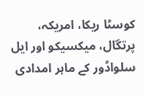کوسٹا ریکا، امریکہ، پرتگال، میکسیکو اور ایل سلواڈور کے ماہر امدادی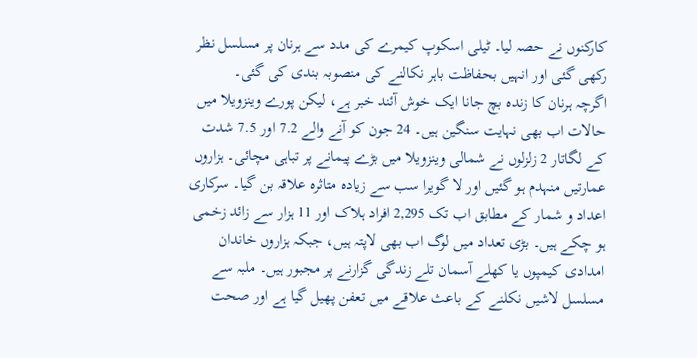کارکنوں نے حصہ لیا۔ ٹیلی اسکوپ کیمرے کی مدد سے ہرنان پر مسلسل نظر رکھی گئی اور انہیں بحفاظت باہر نکالنے کی منصوبہ بندی کی گئی۔
اگرچہ ہرنان کا زندہ بچ جانا ایک خوش آئند خبر ہے، لیکن پورے وینزویلا میں حالات اب بھی نہایت سنگین ہیں۔ 24 جون کو آنے والے 7.2 اور 7.5 شدت کے لگاتار 2 زلزلوں نے شمالی وینزویلا میں بڑے پیمانے پر تباہی مچائی۔ ہزاروں عمارتیں منہدم ہو گئیں اور لا گویرا سب سے زیادہ متاثرہ علاقہ بن گیا۔ سرکاری اعداد و شمار کے مطابق اب تک 2,295 افراد ہلاک اور 11 ہزار سے زائد زخمی ہو چکے ہیں۔ بڑی تعداد میں لوگ اب بھی لاپتہ ہیں، جبکہ ہزاروں خاندان امدادی کیمپوں یا کھلے آسمان تلے زندگی گزارنے پر مجبور ہیں۔ ملبہ سے مسلسل لاشیں نکلنے کے باعث علاقے میں تعفن پھیل گیا ہے اور صحت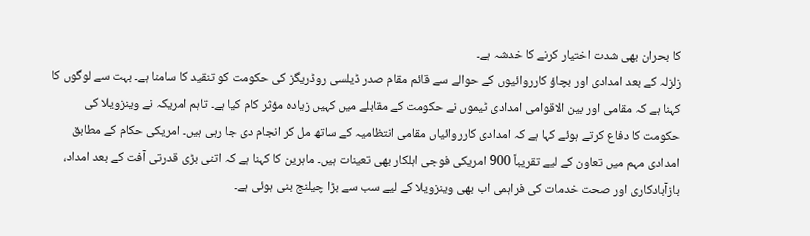کا بحران بھی شدت اختیار کرنے کا خدشہ ہے۔
زلزلہ کے بعد امدادی اور بچاؤ کارروائیوں کے حوالے سے قائم مقام صدر ڈیلسی روڈریگز کی حکومت کو تنقید کا سامنا ہے۔ بہت سے لوگوں کا کہنا ہے کہ مقامی اور بین الاقوامی امدادی ٹیموں نے حکومت کے مقابلے میں کہیں زیادہ مؤثر کام کیا ہے۔ تاہم امریکہ نے وینزویلا کی حکومت کا دفاع کرتے ہوئے کہا ہے کہ امدادی کارروائیاں مقامی انتظامیہ کے ساتھ مل کر انجام دی جا رہی ہیں۔ امریکی حکام کے مطابق امدادی مہم میں تعاون کے لیے تقریباً 900 امریکی فوجی اہلکار بھی تعینات ہیں۔ ماہرین کا کہنا ہے کہ اتنی بڑی قدرتی آفت کے بعد امداد، بازآبادکاری اور صحت خدمات کی فراہمی اب بھی وینزویلا کے لیے سب سے بڑا چیلنج بنی ہوئی ہے۔